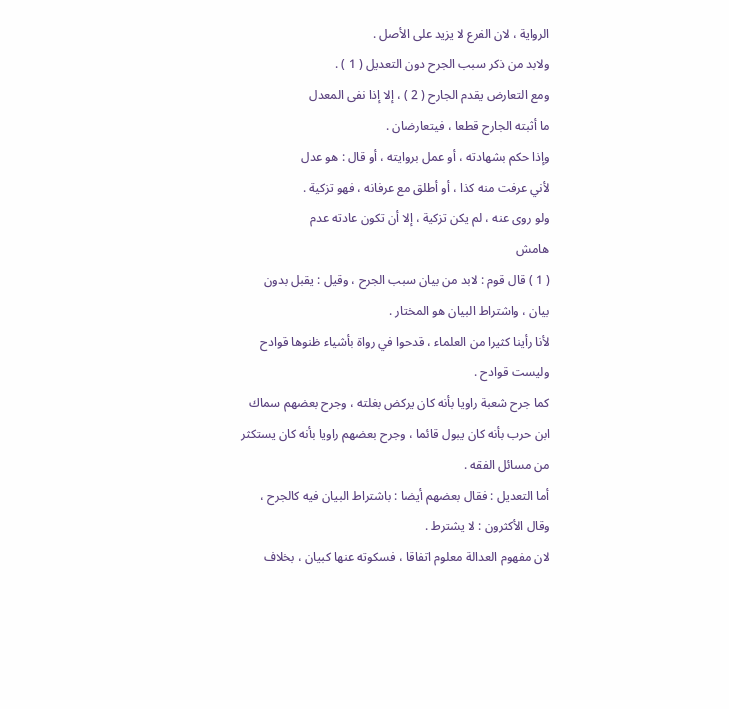الرواية ، لان الفرع لا يزيد على الأصل .
ولابد من ذكر سبب الجرح دون التعديل ( 1 ) .
ومع التعارض يقدم الجارح ( 2 ) ، إلا إذا نفى المعدل
ما أثبته الجارح قطعا ، فيتعارضان .
وإذا حكم بشهادته ، أو عمل بروايته ، أو قال : هو عدل
لأني عرفت منه كذا ، أو أطلق مع عرفانه ، فهو تزكية .
ولو روى عنه ، لم يكن تزكية ، إلا أن تكون عادته عدم
هامش
( 1 ) قال قوم : لابد من بيان سبب الجرح ، وقيل : يقبل بدون
بيان ، واشتراط البيان هو المختار .
لأنا رأينا كثيرا من العلماء ، قدحوا في رواة بأشياء ظنوها قوادح
وليست قوادح .
كما جرح شعبة راويا بأنه كان يركض بغلته ، وجرح بعضهم سماك
ابن حرب بأنه كان يبول قائما ، وجرح بعضهم راويا بأنه كان يستكثر
من مسائل الفقه .
أما التعديل : فقال بعضهم أيضا : باشتراط البيان فيه كالجرح ،
وقال الأكثرون : لا يشترط .
لان مفهوم العدالة معلوم اتفاقا ، فسكوته عنها كبيان ، بخلاف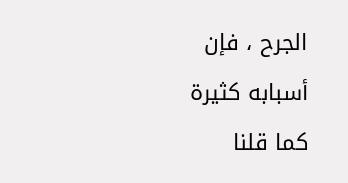الجرح ، فإن أسبابه كثيرة كما قلنا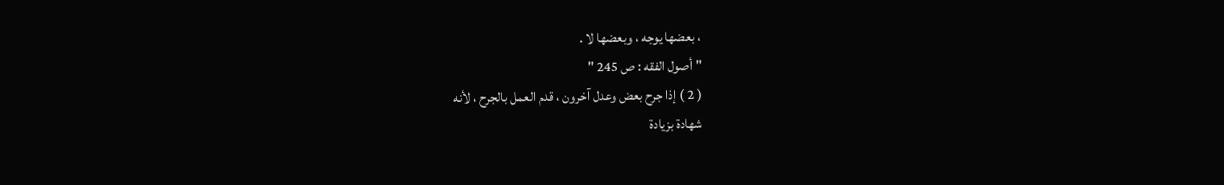، بعضها يوجه ، وبعضها لا .
" أصول الفقه : ص 245 "
( 2 ) إذا جرح بعض وعدل آخرون ، قدم العمل بالجرح ، لأنه
شهادة بزيادة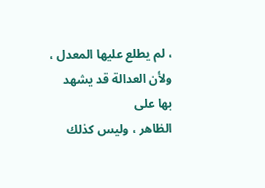، لم يطلع عليها المعدل ، ولأن العدالة قد يشهد بها على
الظاهر ، وليس كذلك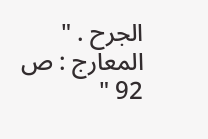الجرح . " المعارج : ص 92 "